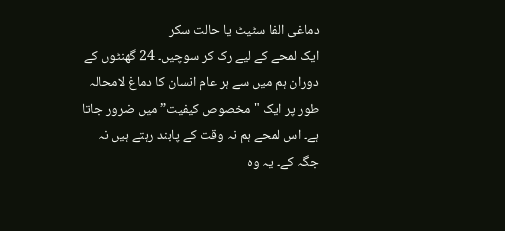دماغی الفا سٹیٹ یا حالت سکر
ایک لمحے کے لیے رک کر سوچیں۔ 24 گھنٹوں کے دوران ہم میں سے ہر عام انسان کا دماغ لامحالہ طور پر ایک "مخصوص کیفیت” میں ضرور جاتا ہے۔ اس لمحے ہم نہ وقت کے پابند رہتے ہیں نہ جگہ کے۔ یہ وہ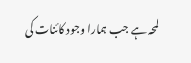لمحہ ہے جب ہمارا وجود کائنات کی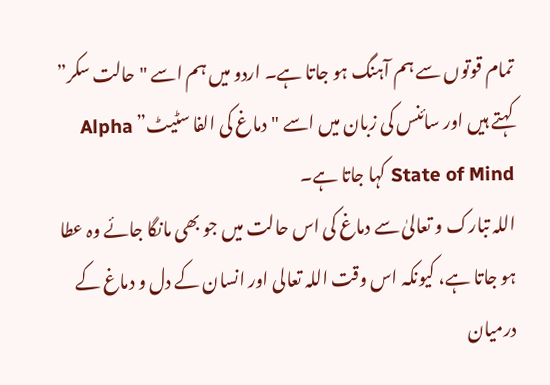تمام قوتوں سے ہم آہنگ ہو جاتا ہے۔ اردو میں ہم اسے "حالت سکر” کہتے ہیں اور سائنس کی زبان میں اسے "دماغ کی الفا سٹیٹ” Alpha State of Mind کہا جاتا ہے۔
اللہ تبارک و تعالیٰ سے دماغ کی اس حالت میں جو بھی مانگا جائے وہ عطا ہو جاتا ہے، کیونکہ اس وقت اللہ تعالی اور انسان کے دل و دماغ کے درمیان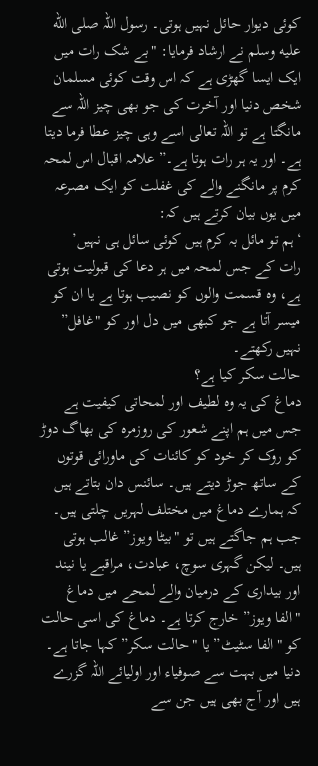کوئی دیوار حائل نہیں ہوتی۔ رسول اللہ صلى الله عليه وسلم نے ارشاد فرمایا: "بے شک رات میں ایک ایسا گھڑی ہے کہ اس وقت کوئی مسلمان شخص دنیا اور آخرت کی جو بھی چیز اللہ سے مانگتا ہے تو اللہ تعالی اسے وہی چیز عطا فرما دیتا ہے۔ اور یہ ہر رات ہوتا ہے۔” علامہ اقبال اس لمحہ کرم پر مانگنے والے کی غفلت کو ایک مصرعہ میں یوں بیان کرتے ہیں کہ:
‘ہم تو مائل بہ کرم ہیں کوئی سائل ہی نہیں’
رات کے جس لمحہ میں ہر دعا کی قبولیت ہوتی ہے، وہ قسمت والوں کو نصیب ہوتا ہے یا ان کو میسر آتا ہے جو کبھی میں دل اور کو "غافل” نہیں رکھتے۔
حالت سکر کیا ہے؟
دماغ کی یہ وہ لطیف اور لمحاتی کیفیت ہے جس میں ہم اپنے شعور کی روزمرہ کی بھاگ دوڑ کو روک کر خود کو کائنات کی ماورائی قوتوں کے ساتھ جوڑ دیتے ہیں۔ سائنس دان بتاتے ہیں کہ ہمارے دماغ میں مختلف لہریں چلتی ہیں۔ جب ہم جاگتے ہیں تو "بیٹا ویوز” غالب ہوتی ہیں۔ لیکن گہری سوچ، عبادت، مراقبے یا نیند اور بیداری کے درمیان والے لمحے میں دماغ "الفا ویوز” خارج کرتا ہے۔ دماغ کی اسی حالت کو "الفا سٹیٹ” یا "حالت سکر” کہا جاتا ہے۔
دنیا میں بہت سے صوفیاء اور اولیائے اللہ گزرے ہیں اور آج بھی ہیں جن سے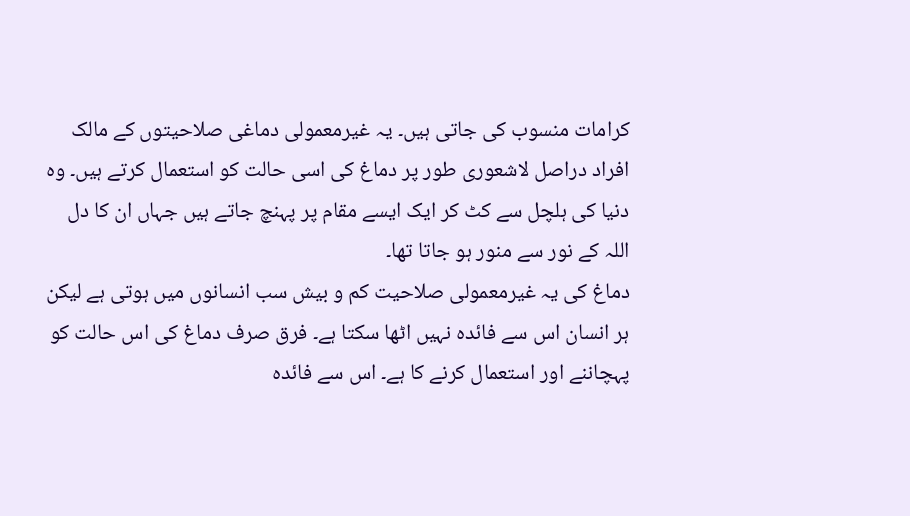کرامات منسوب کی جاتی ہیں۔ یہ غیرمعمولی دماغی صلاحیتوں کے مالک افراد دراصل لاشعوری طور پر دماغ کی اسی حالت کو استعمال کرتے ہیں۔ وہ دنیا کی ہلچل سے کٹ کر ایک ایسے مقام پر پہنچ جاتے ہیں جہاں ان کا دل اللہ کے نور سے منور ہو جاتا تھا۔
دماغ کی یہ غیرمعمولی صلاحیت کم و بیش سب انسانوں میں ہوتی ہے لیکن ہر انسان اس سے فائدہ نہیں اٹھا سکتا ہے۔ فرق صرف دماغ کی اس حالت کو پہچاننے اور استعمال کرنے کا ہے۔ اس سے فائدہ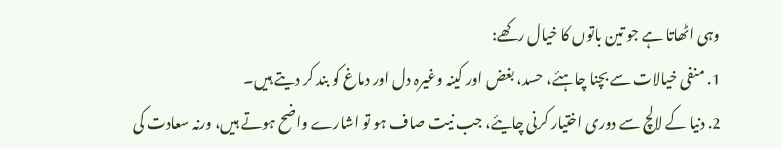وہی اٹھاتا ہے جو تین باتوں کا خیال رکھے:
1. منفی خیالات سے بچنا چاہئے، حسد، بغض اور کینہ وغیرہ دل اور دماغ کو بند کر دیتے ہیں۔
2. دنیا کے لالچ سے دوری اختیار کرنی چایئے، جب نیت صاف ہو تو اشارے واضح ہوتے ہیں، ورنہ سعادت کی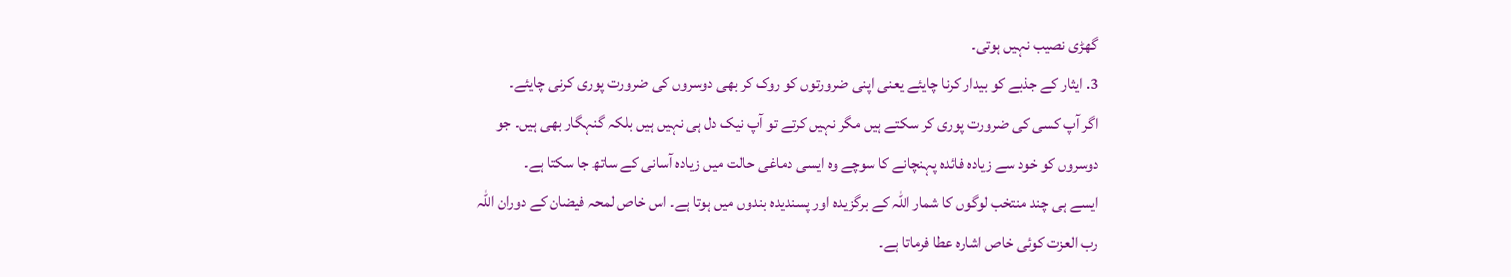گھڑی نصیب نہیں ہوتی۔
3. ایثار کے جذبے کو بیدار کرنا چایئے یعنی اپنی ضرورتوں کو روک کر بھی دوسروں کی ضرورت پوری کرنی چایئے۔
اگر آپ کسی کی ضرورت پوری کر سکتے ہیں مگر نہیں کرتے تو آپ نیک دل ہی نہیں ہیں بلکہ گنہگار بھی ہیں۔ جو دوسروں کو خود سے زیادہ فائدہ پہنچانے کا سوچے وہ ایسی دماغی حالت میں زیادہ آسانی کے ساتھ جا سکتا ہے۔
ایسے ہی چند منتخب لوگوں کا شمار اللہ کے برگزیدہ اور پسندیدہ بندوں میں ہوتا ہے۔ اس خاص لمحہ فیضان کے دوران اللہ رب العزت کوئی خاص اشارہ عطا فرماتا ہے۔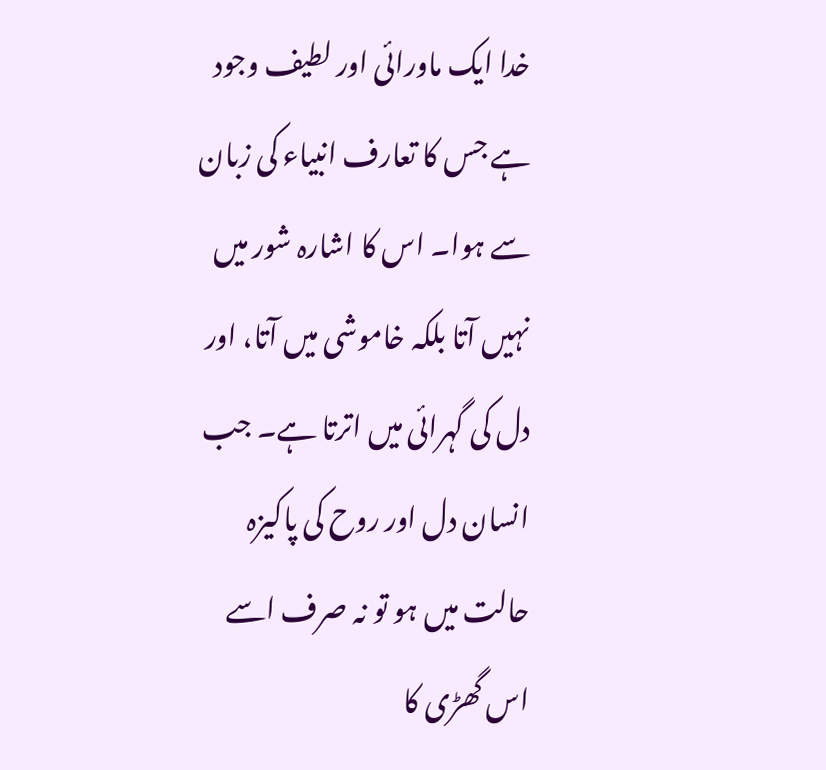خدا ایک ماورائی اور لطیف وجود ہے جس کا تعارف انبیاء کی زبان سے ہوا۔ اس کا اشارہ شور میں نہیں آتا بلکہ خاموشی میں آتا، اور دل کی گہرائی میں اترتا ہے۔ جب انسان دل اور روح کی پاکیزہ حالت میں ہو تو نہ صرف اسے اس گھڑی کا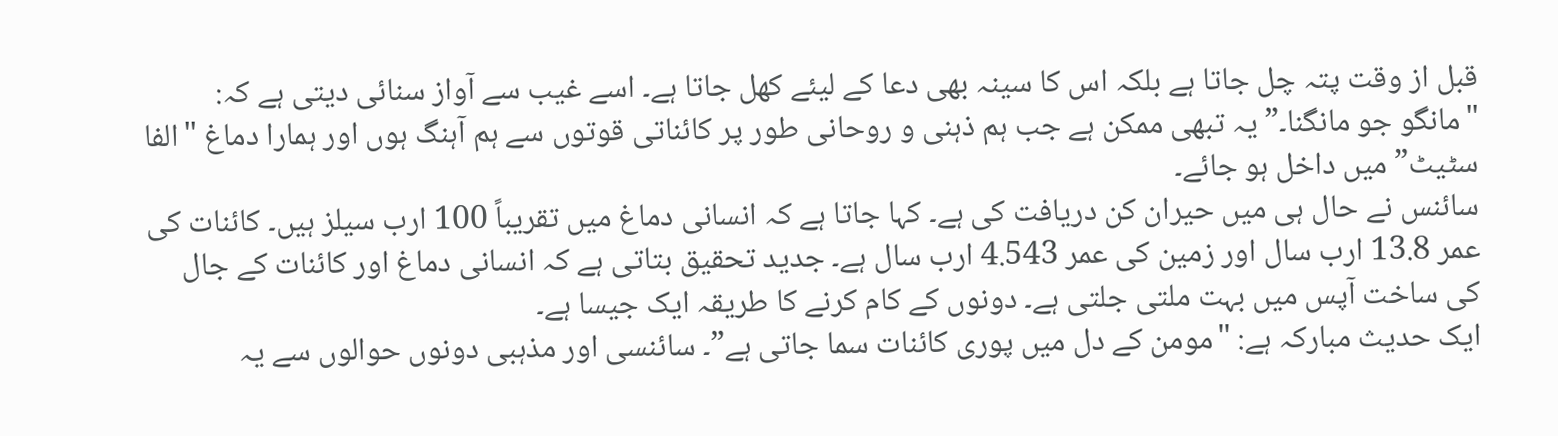قبل از وقت پتہ چل جاتا ہے بلکہ اس کا سینہ بھی دعا کے لیئے کھل جاتا ہے۔ اسے غیب سے آواز سنائی دیتی ہے کہ: "مانگو جو مانگنا۔” یہ تبھی ممکن ہے جب ہم ذہنی و روحانی طور پر کائناتی قوتوں سے ہم آہنگ ہوں اور ہمارا دماغ "الفا سٹیٹ” میں داخل ہو جائے۔
سائنس نے حال ہی میں حیران کن دریافت کی ہے۔ کہا جاتا ہے کہ انسانی دماغ میں تقریباً 100 ارب سیلز ہیں۔ کائنات کی عمر 13.8 ارب سال اور زمین کی عمر 4.543 ارب سال ہے۔ جدید تحقیق بتاتی ہے کہ انسانی دماغ اور کائنات کے جال کی ساخت آپس میں بہت ملتی جلتی ہے۔ دونوں کے کام کرنے کا طریقہ ایک جیسا ہے۔
ایک حدیث مبارکہ ہے: "مومن کے دل میں پوری کائنات سما جاتی ہے”۔ سائنسی اور مذہبی دونوں حوالوں سے یہ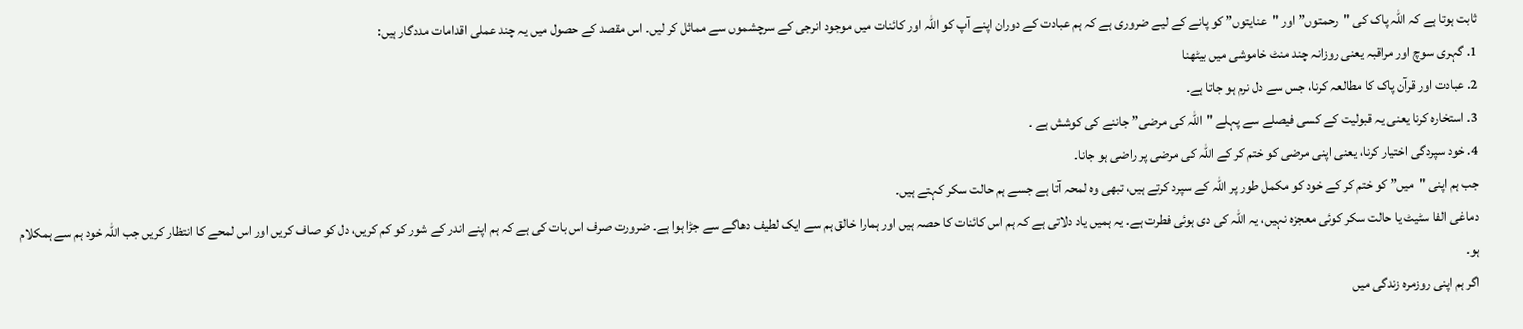ثابت ہوتا ہے کہ اللہ پاک کی "رحمتوں” اور "عنایتوں” کو پانے کے لیے ضروری ہے کہ ہم عبادت کے دوران اپنے آپ کو اللہ اور کائنات میں موجود انرجی کے سرچشموں سے مماثل کر لیں۔ اس مقصد کے حصول میں یہ چند عملی اقدامات مددگار ہیں:
1. گہری سوچ اور مراقبہ یعنی روزانہ چند منٹ خاموشی میں بیٹھنا
2. عبادت اور قرآن پاک کا مطالعہ کرنا، جس سے دل نرم ہو جاتا ہے۔
3۔ استخارہ کرنا یعنی یہ قبولیت کے کسی فیصلے سے پہلے "اللہ کی مرضی” جاننے کی کوشش ہے ۔
4. خود سپردگی اختیار کرنا، یعنی اپنی مرضی کو ختم کر کے اللہ کی مرضی پر راضی ہو جانا۔
جب ہم اپنی "میں” کو ختم کر کے خود کو مکمل طور پر اللہ کے سپرد کرتے ہیں، تبھی وہ لمحہ آتا ہے جسے ہم حالت سکر کہتے ہیں۔
دماغی الفا سٹیٹ یا حالت سکر کوئی معجزہ نہیں، یہ اللہ کی دی ہوئی فطرت ہے۔ یہ ہمیں یاد دلاتی ہے کہ ہم اس کائنات کا حصہ ہیں اور ہمارا خالق ہم سے ایک لطیف دھاگے سے جڑا ہوا ہے۔ ضرورت صرف اس بات کی ہے کہ ہم اپنے اندر کے شور کو کم کریں، دل کو صاف کریں اور اس لمحے کا انتظار کریں جب اللہ خود ہم سے ہمکلام ہو۔
اگر ہم اپنی روزمرہ زندگی میں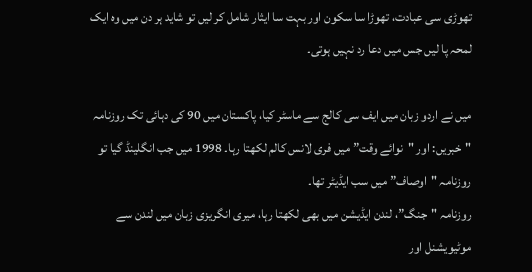تھوڑی سی عبادت، تھوڑا سا سکون اور بہت سا ایثار شامل کر لیں تو شاید ہر دن میں وہ ایک لمحہ پا لیں جس میں دعا رد نہیں ہوتی۔

میں نے اردو زبان میں ایف سی کالج سے ماسٹر کیا، پاکستان میں 90 کی دہائی تک روزنامہ "خبریں: اور "نوائے وقت” میں فری لانس کالم لکھتا رہا۔ 1998 میں جب انگلینڈ گیا تو روزنامہ "اوصاف” میں سب ایڈیٹر تھا۔
روزنامہ "جنگ”، لندن ایڈیشن میں بھی لکھتا رہا، میری انگریزی زبان میں لندن سے موٹیویشنل اور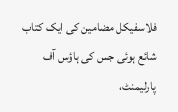فلاسفیکل مضامین کی ایک کتاب شائع ہوئی جس کی ہاؤس آف پارلیمنٹ،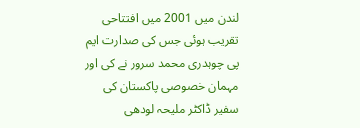لندن میں 2001 میں افتتاحی تقریب ہوئی جس کی صدارت ایم پی چوہدری محمد سرور نے کی اور مہمان خصوصی پاکستان کی سفیر ڈاکٹر ملیحہ لودھی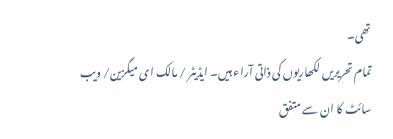تھی۔
تمام تحریریں لکھاریوں کی ذاتی آراء ہیں۔ ایڈیٹر / مالک ای میگزین/ ویب سائٹ کا ان سے متفق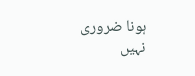ہونا ضروری نہیں